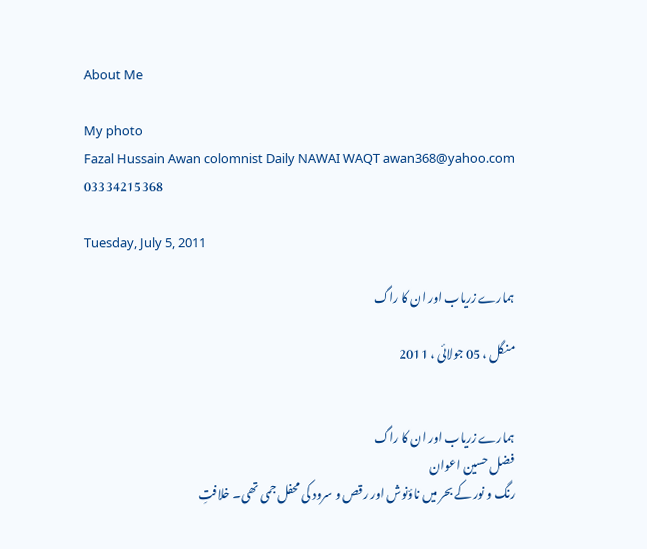About Me

My photo
Fazal Hussain Awan colomnist Daily NAWAI WAQT awan368@yahoo.com 03334215368

Tuesday, July 5, 2011

ہمارے زریاب اور ان کا راگ

منگل ، 05 جولائی ، 2011


ہمارے زریاب اور ان کا راگ
فضل حسین اعوان
رنگ و نور کے بحر میں ناؤنوش اور رقص و سرود کی محفل جمی تھی۔ خلافتِ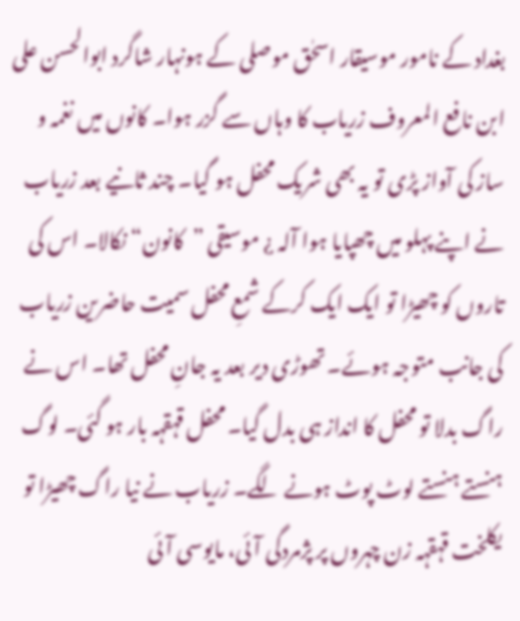بغداد کے نامور موسیقار اسحٰق موصلی کے ہونہار شاگرد ابوالحسن علی ابن نافع المعروف زریاب کا وہاں سے گزر ہوا۔ کانوں میں نغمہ و ساز کی آواز پڑی تو یہ بھی شریک محفل ہو گیا۔ چند ثانیے بعد زریاب نے اپنے پہلو میں چھپایا ہوا آلہ ¿ موسیقی ”کانون“ نکالا۔ اس کی تاروں کو چھیڑا تو ایک ایک کرکے شمعِ محفل سمیت حاضرین زریاب کی جانب متوجہ ہوئے۔ تھوڑی دیر بعد یہ جانِ محفل تھا۔ اس نے راگ بدلا تو محفل کا انداز ہی بدل گیا۔ محفل قہقہہ بار ہو گئی۔ لوگ ہنستے ہنستے لوٹ پوٹ ہونے لگے۔ زریاب نے نیا راگ چھیڑا تو یکلخت قہقہہ زن چہروں پر پژمردگی آئی، مایوسی آئی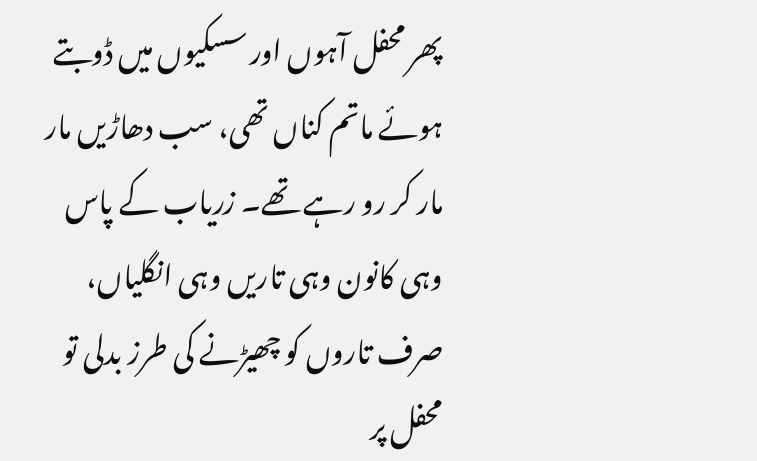پھر محفل آہوں اور سسکیوں میں ڈوبتے ہوئے ماتم کناں تھی، سب دھاڑیں مار مار کر رو رہے تھے۔ زریاب کے پاس وہی کانون وہی تاریں وہی انگلیاں، صرف تاروں کو چھیڑنے کی طرز بدلی تو محفل پر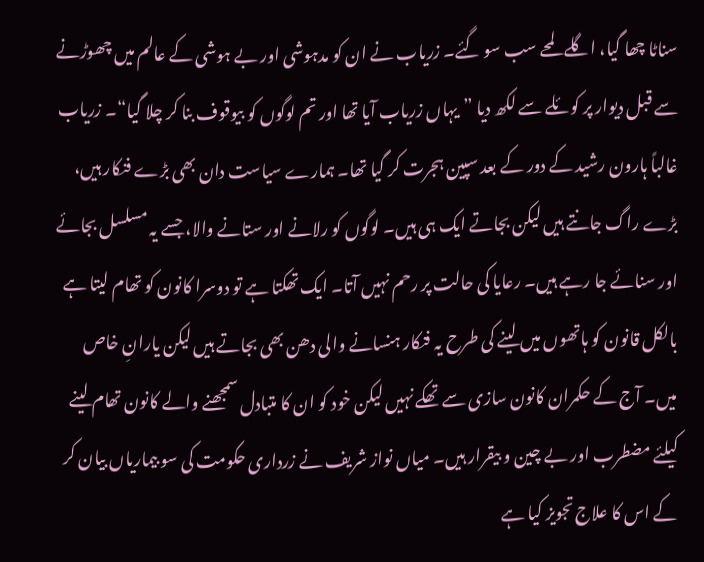سناٹا چھا گیا، اگلے لمحے سب سو گئے۔ زریاب نے ان کو مدہوشی اور بے ہوشی کے عالم میں چھوڑنے سے قبل دیوار پر کوئلے سے لکھ دیا ”یہاں زریاب آیا تھا اور تم لوگوں کو بیوقوف بنا کر چلا گیا“۔ زریاب غالباً ہارون رشید کے دور کے بعد سپین ہجرت کر گیا تھا۔ ہمارے سیاست دان بھی بڑے فنکار ہیں، بڑے راگ جانتے ہیں لیکن بجاتے ایک ہی ہیں۔ لوگوں کو رلانے اور ستانے والا، جسے یہ مسلسل بجائے اور سنائے جا رہے ہیں۔ رعایا کی حالت پر رحم نہیں آتا۔ ایک تھکتا ہے تو دوسرا کانون کو تھام لیتا ہے بالکل قانون کو ہاتھوں میں لینے کی طرح یہ فنکار ہنسانے والی دھن بھی بجاتے ہیں لیکن یارانِ خاص میں۔ آج کے حکمران کانون سازی سے تھکے نہیں لیکن خود کو ان کا متبادل سمجھنے والے کانون تھام لینے کیلئے مضطرب اور بے چین و بیقرار ہیں۔ میاں نواز شریف نے زرداری حکومت کی سو بیماریاں بیان کر کے اس کا علاج تجویز کیا ہے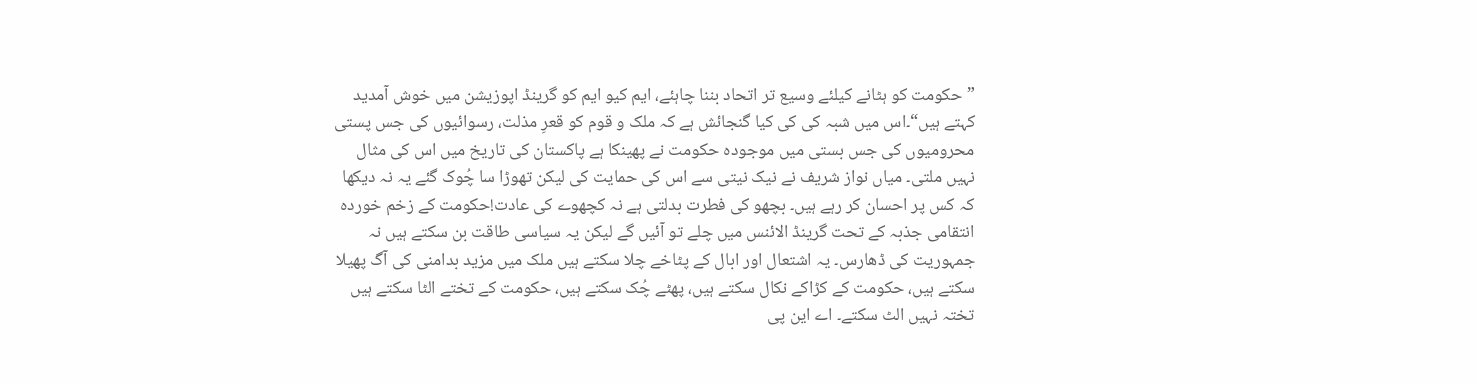”حکومت کو ہٹانے کیلئے وسیع تر اتحاد بننا چاہئے، ایم کیو ایم کو گرینڈ اپوزیشن میں خوش آمدید کہتے ہیں“۔اس میں شبہ کی کی کیا گنجائش ہے کہ ملک و قوم کو قعرِ مذلت، رسوائیوں کی جس پستی محرومیوں کی جس بستی میں موجودہ حکومت نے پھینکا ہے پاکستان کی تاریخ میں اس کی مثال نہیں ملتی۔ میاں نواز شریف نے نیک نیتی سے اس کی حمایت کی لیکن تھوڑا سا چُوک گئے یہ نہ دیکھا کہ کس پر احسان کر رہے ہیں۔ بچھو کی فطرت بدلتی ہے نہ کچھوے کی عادت!حکومت کے زخم خوردہ انتقامی جذبہ کے تحت گرینڈ الائنس میں چلے تو آئیں گے لیکن یہ سیاسی طاقت بن سکتے ہیں نہ جمہوریت کی ڈھارس۔ یہ اشتعال اور ابال کے پٹاخے چلا سکتے ہیں ملک میں مزید بدامنی کی آگ پھیلا سکتے ہیں، حکومت کے کڑاکے نکال سکتے ہیں، پھٹے چُک سکتے ہیں، حکومت کے تختے الٹا سکتے ہیں تختہ نہیں الٹ سکتے۔ اے این پی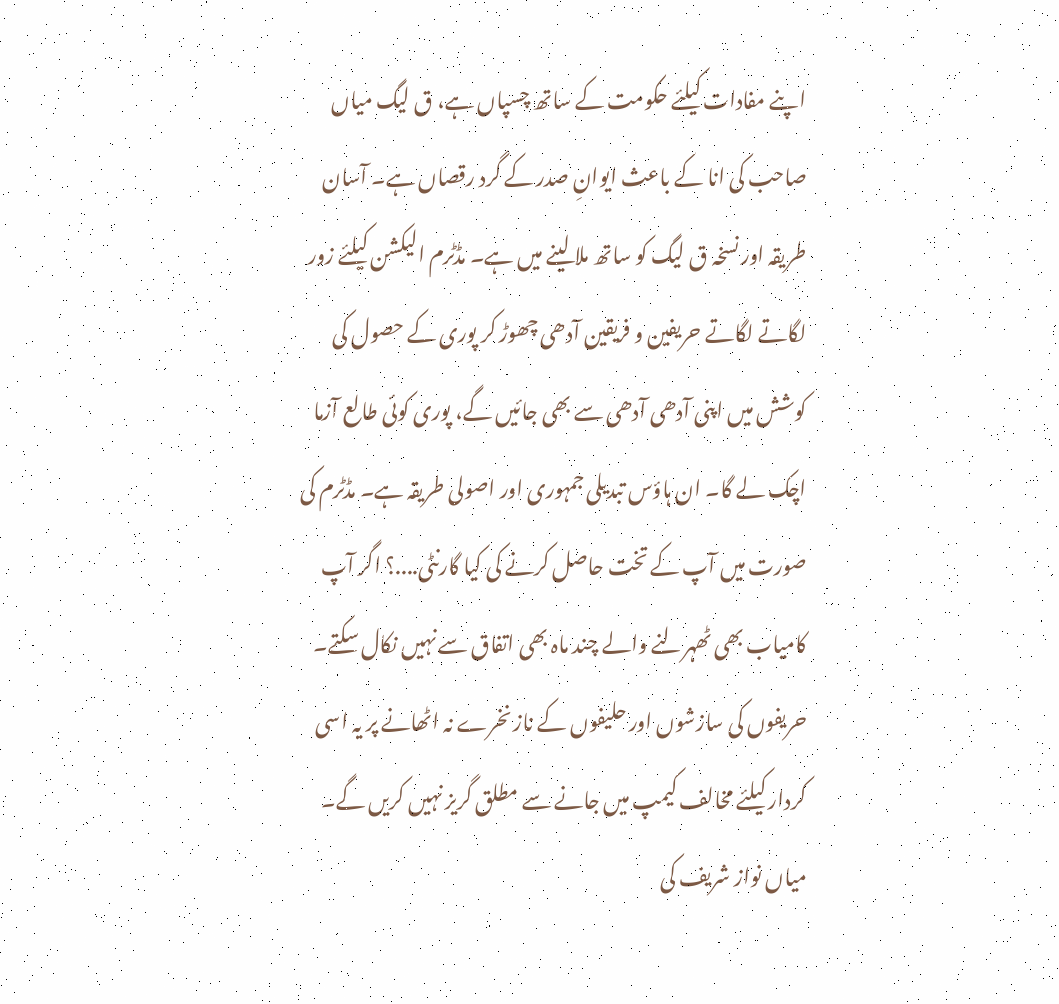اپنے مفادات کیلئے حکومت کے ساتھ چسپاں ہے، ق لیگ میاں صاحب کی انا کے باعث ایوانِ صدر کے گرد رقصاں ہے۔ آسان طریقہ اور نسخہ ق لیگ کو ساتھ ملا لینے میں ہے۔ مڈٹرم الیکشن کیلئے زور لگاتے لگاتے حریفین و فریقین آدھی چھوڑ کر پوری کے حصول کی کوشش میں اپنی آدھی آدھی سے بھی جائیں گے، پوری کوئی طالع آزما اچک لے گا۔ ان ہاؤس تبدیلی جمہوری اور اصولی طریقہ ہے۔ مڈٹرم کی صورت میں آپ کے تخت حاصل کرنے کی کیا گارنٹی....؟ اگر آپ کامیاب بھی ٹھہرلنے والے چند ماہ بھی اتفاق سے نہیں نکال سکتے۔ حریفوں کی سازشوں اور حلیفوں کے ناز نخرے نہ اٹھانے پر یہ اسی کردار کیلئے مخالف کیمپ میں جانے سے مطلق گریز نہیں کریں گے۔ میاں نواز شریف کی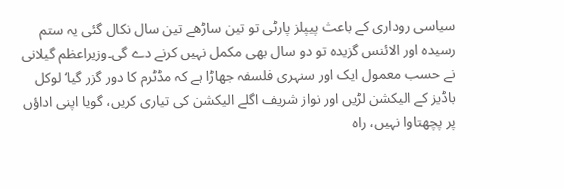سیاسی روداری کے باعث پیپلز پارٹی تو تین ساڑھے تین سال نکال گئی یہ ستم رسیدہ اور الائنس گزیدہ تو دو سال بھی مکمل نہیں کرنے دے گی۔وزیراعظم گیلانی نے حسب معمول ایک اور سنہری فلسفہ جھاڑا ہے کہ مڈٹرم کا دور گزر گیا‘ لوکل باڈیز کے الیکشن لڑیں اور نواز شریف اگلے الیکشن کی تیاری کریں، گویا اپنی اداؤں پر پچھتاوا نہیں، راہ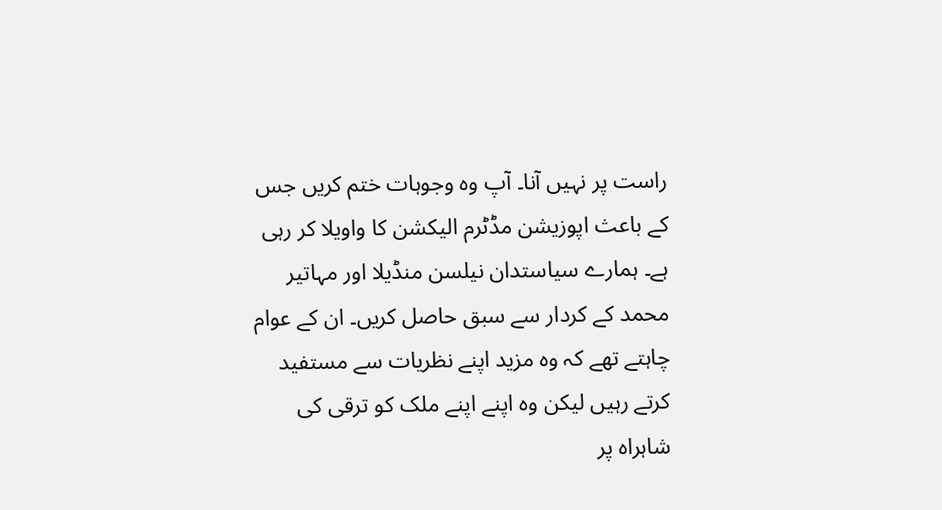راست پر نہیں آنا۔ آپ وہ وجوہات ختم کریں جس کے باعث اپوزیشن مڈٹرم الیکشن کا واویلا کر رہی ہے۔ ہمارے سیاستدان نیلسن منڈیلا اور مہاتیر محمد کے کردار سے سبق حاصل کریں۔ ان کے عوام چاہتے تھے کہ وہ مزید اپنے نظریات سے مستفید کرتے رہیں لیکن وہ اپنے اپنے ملک کو ترقی کی شاہراہ پر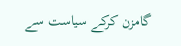گامزن کرکے سیاست سے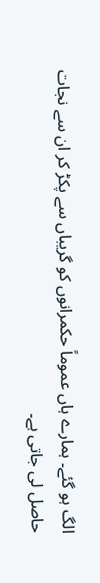الگ ہو گئے۔ ہمارے ہاں عموماً حکمرانوں کو گریباں سے پکڑ کر ان سے نجات حاصل لی جاتی ہے۔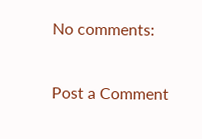No comments:

Post a Comment